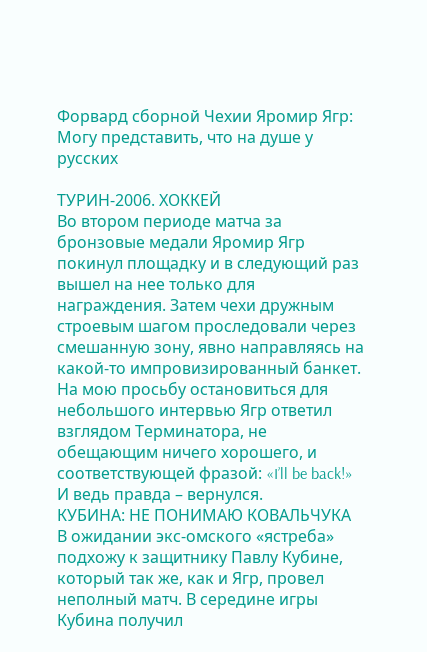Форвард сборной Чехии Яромир Ягр: Могу представить, что на душе у русских

ТУРИН-2006. ХОККЕЙ
Во втором периоде матча за бронзовые медали Яромир Ягр покинул площадку и в следующий раз вышел на нее только для награждения. Затем чехи дружным строевым шагом проследовали через смешанную зону, явно направляясь на какой-то импровизированный банкет. На мою просьбу остановиться для небольшого интервью Ягр ответил взглядом Терминатора, не обещающим ничего хорошего, и соответствующей фразой: «I’ll be back!» И ведь правда – вернулся.
КУБИНА: НЕ ПОНИМАЮ КОВАЛЬЧУКА
В ожидании экс-омского «ястреба» подхожу к защитнику Павлу Кубине, который так же, как и Ягр, провел неполный матч. В середине игры Кубина получил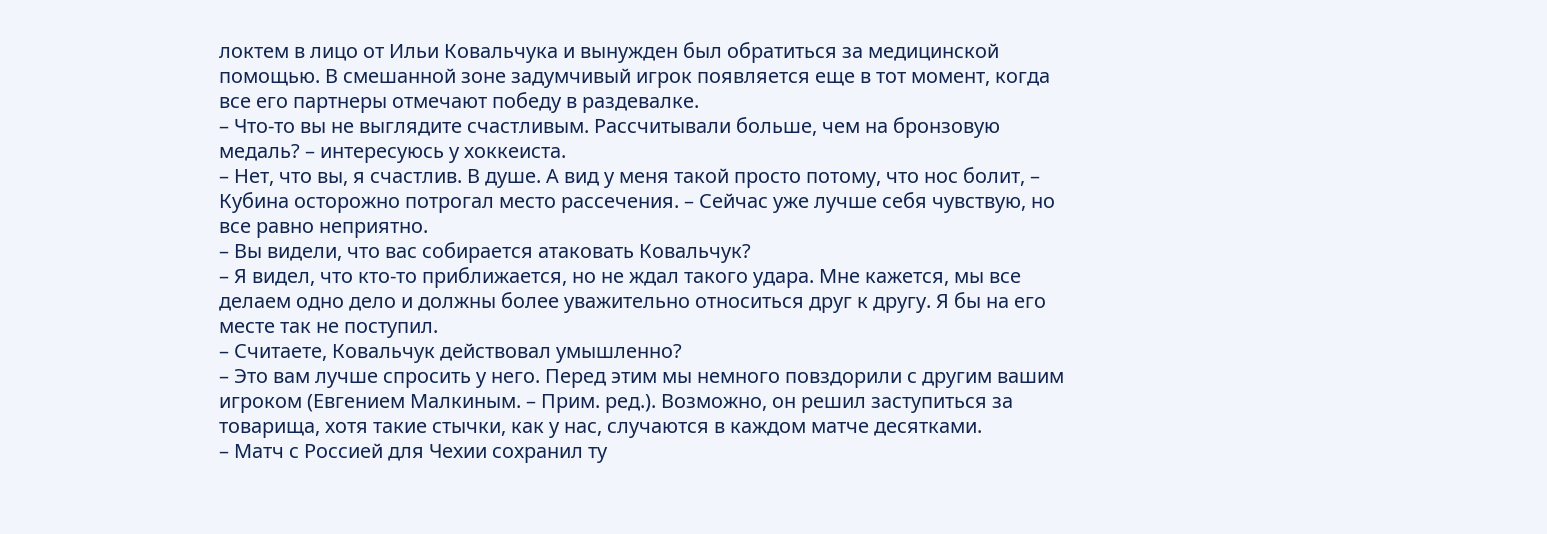локтем в лицо от Ильи Ковальчука и вынужден был обратиться за медицинской помощью. В смешанной зоне задумчивый игрок появляется еще в тот момент, когда все его партнеры отмечают победу в раздевалке.
– Что-то вы не выглядите счастливым. Рассчитывали больше, чем на бронзовую медаль? – интересуюсь у хоккеиста.
– Нет, что вы, я счастлив. В душе. А вид у меня такой просто потому, что нос болит, – Кубина осторожно потрогал место рассечения. – Сейчас уже лучше себя чувствую, но все равно неприятно.
– Вы видели, что вас собирается атаковать Ковальчук?
– Я видел, что кто-то приближается, но не ждал такого удара. Мне кажется, мы все делаем одно дело и должны более уважительно относиться друг к другу. Я бы на его месте так не поступил.
– Считаете, Ковальчук действовал умышленно?
– Это вам лучше спросить у него. Перед этим мы немного повздорили с другим вашим игроком (Евгением Малкиным. – Прим. ред.). Возможно, он решил заступиться за товарища, хотя такие стычки, как у нас, случаются в каждом матче десятками.
– Матч с Россией для Чехии сохранил ту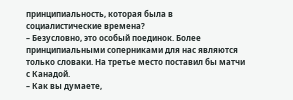принципиальность, которая была в социалистические времена?
– Безусловно, это особый поединок. Более принципиальными соперниками для нас являются только словаки. На третье место поставил бы матчи с Канадой.
– Как вы думаете,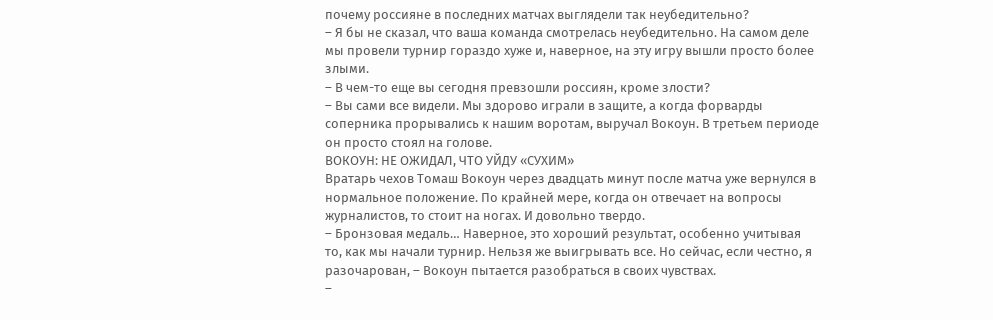почему россияне в последних матчах выглядели так неубедительно?
– Я бы не сказал, что ваша команда смотрелась неубедительно. На самом деле мы провели турнир гораздо хуже и, наверное, на эту игру вышли просто более злыми.
– В чем-то еще вы сегодня превзошли россиян, кроме злости?
– Вы сами все видели. Мы здорово играли в защите, а когда форварды соперника прорывались к нашим воротам, выручал Вокоун. В третьем периоде он просто стоял на голове.
ВОКОУН: НЕ ОЖИДАЛ, ЧТО УЙДУ «СУХИМ»
Вратарь чехов Томаш Вокоун через двадцать минут после матча уже вернулся в нормальное положение. По крайней мере, когда он отвечает на вопросы журналистов, то стоит на ногах. И довольно твердо.
– Бронзовая медаль… Наверное, это хороший результат, особенно учитывая то, как мы начали турнир. Нельзя же выигрывать все. Но сейчас, если честно, я разочарован, – Вокоун пытается разобраться в своих чувствах.
–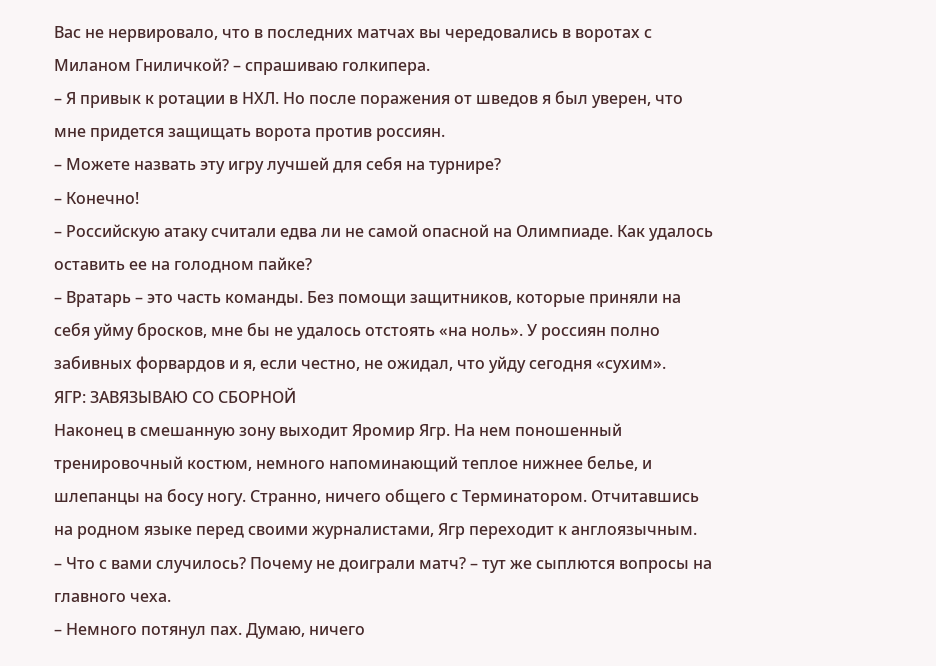Вас не нервировало, что в последних матчах вы чередовались в воротах с Миланом Гниличкой? – спрашиваю голкипера.
– Я привык к ротации в НХЛ. Но после поражения от шведов я был уверен, что мне придется защищать ворота против россиян.
– Можете назвать эту игру лучшей для себя на турнире?
– Конечно!
– Российскую атаку считали едва ли не самой опасной на Олимпиаде. Как удалось оставить ее на голодном пайке?
– Вратарь – это часть команды. Без помощи защитников, которые приняли на себя уйму бросков, мне бы не удалось отстоять «на ноль». У россиян полно забивных форвардов и я, если честно, не ожидал, что уйду сегодня «сухим».
ЯГР: ЗАВЯЗЫВАЮ СО СБОРНОЙ
Наконец в смешанную зону выходит Яромир Ягр. На нем поношенный тренировочный костюм, немного напоминающий теплое нижнее белье, и шлепанцы на босу ногу. Странно, ничего общего с Терминатором. Отчитавшись на родном языке перед своими журналистами, Ягр переходит к англоязычным.
– Что с вами случилось? Почему не доиграли матч? – тут же сыплются вопросы на главного чеха.
– Немного потянул пах. Думаю, ничего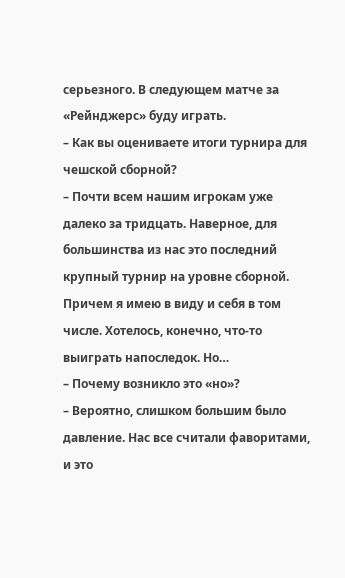серьезного. В следующем матче за «Рейнджерс» буду играть.
– Как вы оцениваете итоги турнира для чешской сборной?
– Почти всем нашим игрокам уже далеко за тридцать. Наверное, для большинства из нас это последний крупный турнир на уровне сборной. Причем я имею в виду и себя в том числе. Хотелось, конечно, что-то выиграть напоследок. Но…
– Почему возникло это «но»?
– Вероятно, слишком большим было давление. Нас все считали фаворитами, и это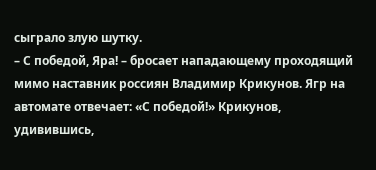сыграло злую шутку.
– С победой, Яра! – бросает нападающему проходящий мимо наставник россиян Владимир Крикунов. Ягр на автомате отвечает: «С победой!» Крикунов, удивившись,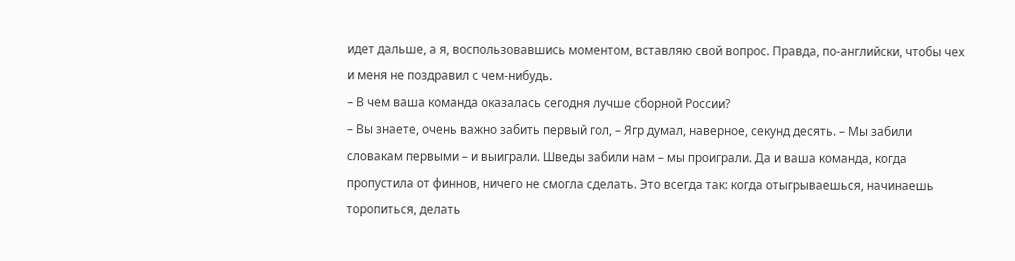идет дальше, а я, воспользовавшись моментом, вставляю свой вопрос. Правда, по-английски, чтобы чех и меня не поздравил с чем-нибудь.
– В чем ваша команда оказалась сегодня лучше сборной России?
– Вы знаете, очень важно забить первый гол, – Ягр думал, наверное, секунд десять. – Мы забили словакам первыми – и выиграли. Шведы забили нам – мы проиграли. Да и ваша команда, когда пропустила от финнов, ничего не смогла сделать. Это всегда так: когда отыгрываешься, начинаешь торопиться, делать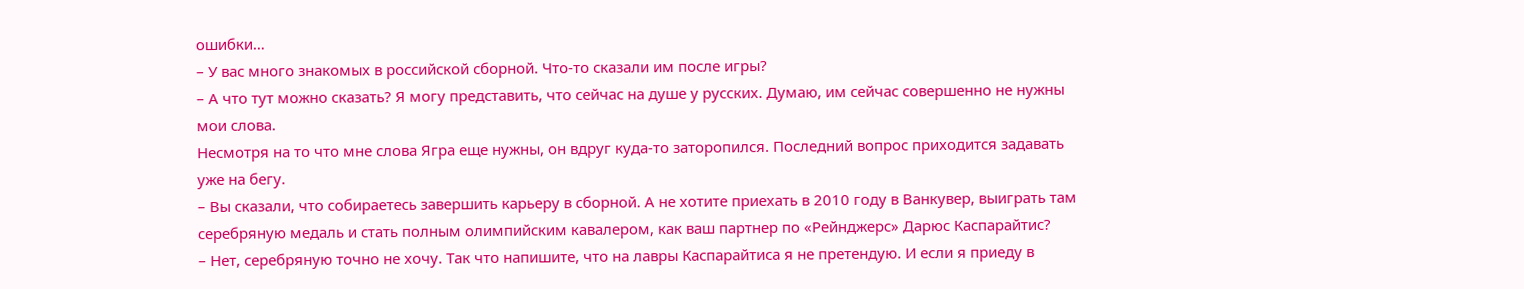ошибки…
– У вас много знакомых в российской сборной. Что-то сказали им после игры?
– А что тут можно сказать? Я могу представить, что сейчас на душе у русских. Думаю, им сейчас совершенно не нужны мои слова.
Несмотря на то что мне слова Ягра еще нужны, он вдруг куда-то заторопился. Последний вопрос приходится задавать уже на бегу.
– Вы сказали, что собираетесь завершить карьеру в сборной. А не хотите приехать в 2010 году в Ванкувер, выиграть там серебряную медаль и стать полным олимпийским кавалером, как ваш партнер по «Рейнджерс» Дарюс Каспарайтис?
– Нет, серебряную точно не хочу. Так что напишите, что на лавры Каспарайтиса я не претендую. И если я приеду в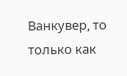Ванкувер, то только как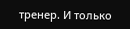тренер. И только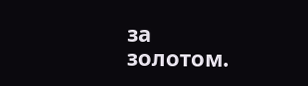за золотом.